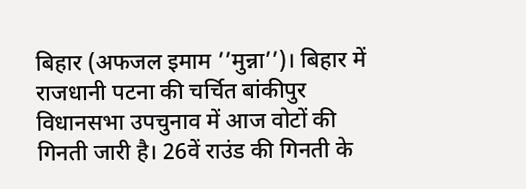बिहार (अफजल इमाम ’’मुन्ना’’)। बिहार में राजधानी पटना की चर्चित बांकीपुर विधानसभा उपचुनाव में आज वोटों की गिनती जारी है। 26वें राउंड की गिनती के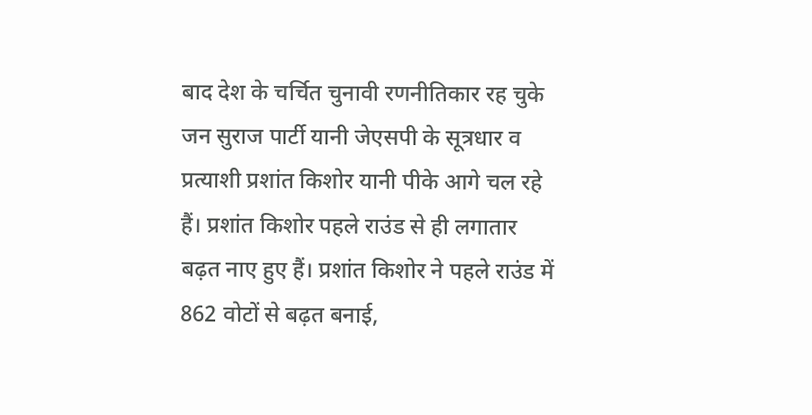बाद देश के चर्चित चुनावी रणनीतिकार रह चुके जन सुराज पार्टी यानी जेएसपी के सूत्रधार व प्रत्याशी प्रशांत किशोर यानी पीके आगे चल रहे हैं। प्रशांत किशोर पहले राउंड से ही लगातार बढ़त नाए हुए हैं। प्रशांत किशोर ने पहले राउंड में 862 वोटों से बढ़त बनाई,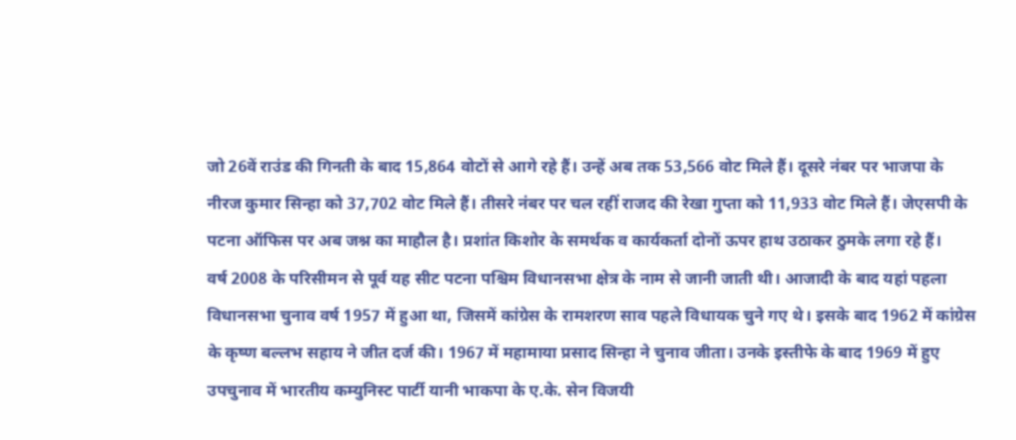जो 26वें राउंड की गिनती के बाद 15,864 वोटों से आगे रहे हैं। उन्हें अब तक 53,566 वोट मिले हैं। दूसरे नंबर पर भाजपा के नीरज कुमार सिन्हा को 37,702 वोट मिले हैं। तीसरे नंबर पर चल रहीं राजद की रेखा गुप्ता को 11,933 वोट मिले हैं। जेएसपी के पटना ऑफिस पर अब जश्न का माहौल है। प्रशांत किशोर के समर्थक व कार्यकर्ता दोनों ऊपर हाथ उठाकर ठुमके लगा रहे हैं।
वर्ष 2008 के परिसीमन से पूर्व यह सीट पटना पश्चिम विधानसभा क्षेत्र के नाम से जानी जाती थी। आजादी के बाद यहां पहला विधानसभा चुनाव वर्ष 1957 में हुआ था, जिसमें कांग्रेस के रामशरण साव पहले विधायक चुने गए थे। इसके बाद 1962 में कांग्रेस के कृष्ण बल्लभ सहाय ने जीत दर्ज की। 1967 में महामाया प्रसाद सिन्हा ने चुनाव जीता। उनके इस्तीफे के बाद 1969 में हुए उपचुनाव में भारतीय कम्युनिस्ट पार्टी यानी भाकपा के ए.के. सेन विजयी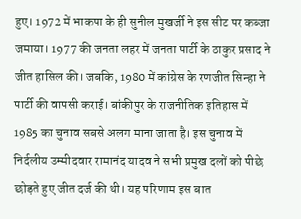हुए। 1972 में भाकपा के ही सुनील मुखर्जी ने इस सीट पर कब्जा जमाया। 1977 की जनता लहर में जनता पार्टी के ठाकुर प्रसाद ने जीत हासिल की। जबकि, 1980 में कांग्रेस के रणजीत सिन्हा ने पार्टी की वापसी कराई। बांकीपुर के राजनीतिक इतिहास में 1985 का चुनाव सबसे अलग माना जाता है। इस चुनाव में निर्दलीय उम्मीदवार रामानंद यादव ने सभी प्रमुख दलों को पीछे छोड़ते हुए जीत दर्ज की थी। यह परिणाम इस बात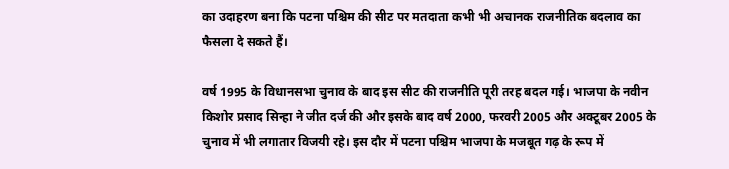का उदाहरण बना कि पटना पश्चिम की सीट पर मतदाता कभी भी अचानक राजनीतिक बदलाव का फैसला दे सकते हैं।

वर्ष 1995 के विधानसभा चुनाव के बाद इस सीट की राजनीति पूरी तरह बदल गई। भाजपा के नवीन किशोर प्रसाद सिन्हा ने जीत दर्ज की और इसके बाद वर्ष 2000, फरवरी 2005 और अक्टूबर 2005 के चुनाव में भी लगातार विजयी रहे। इस दौर में पटना पश्चिम भाजपा के मजबूत गढ़ के रूप में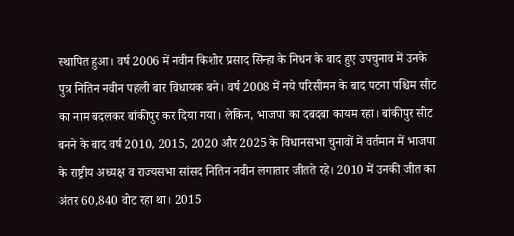स्थापित हुआ। वर्ष 2006 में नवीन किशोर प्रसाद सिन्हा के निधन के बाद हुए उपचुनाव में उनके पुत्र नितिन नवीन पहली बार विधायक बने। वर्ष 2008 में नये परिसीमन के बाद पटना पश्चिम सीट का नाम बदलकर बांकीपुर कर दिया गया। लेकिन, भाजपा का दबदबा कायम रहा। बांकीपुर सीट बनने के बाद वर्ष 2010, 2015, 2020 और 2025 के विधानसभा चुनावों में वर्तमान में भाजपा के राष्ट्रीय अध्यक्ष व राज्यसभा सांसद नितिन नवीन लगातार जीतते रहे। 2010 में उनकी जीत का अंतर 60,840 वोट रहा था। 2015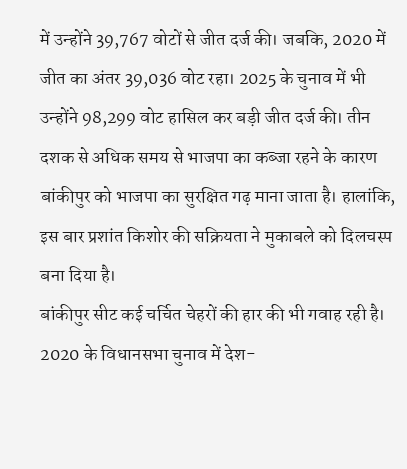में उन्होंने 39,767 वोटों से जीत दर्ज की। जबकि, 2020 में जीत का अंतर 39,036 वोट रहा। 2025 के चुनाव में भी उन्होंने 98,299 वोट हासिल कर बड़ी जीत दर्ज की। तीन दशक से अधिक समय से भाजपा का कब्जा रहने के कारण बांकीपुर को भाजपा का सुरक्षित गढ़ माना जाता है। हालांकि, इस बार प्रशांत किशोर की सक्रियता ने मुकाबले को दिलचस्प बना दिया है।
बांकीपुर सीट कई चर्चित चेहरों की हार की भी गवाह रही है। 2020 के विधानसभा चुनाव में देश-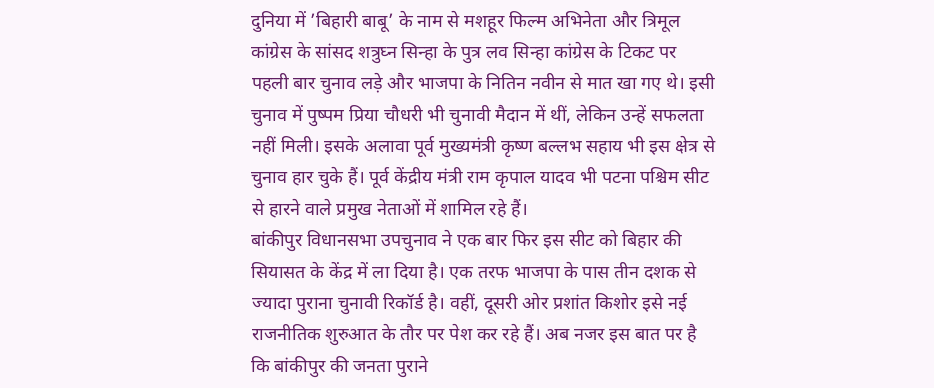दुनिया में ’बिहारी बाबू’ के नाम से मशहूर फिल्म अभिनेता और त्रिमूल कांग्रेस के सांसद शत्रुघ्न सिन्हा के पुत्र लव सिन्हा कांग्रेस के टिकट पर पहली बार चुनाव लड़े और भाजपा के नितिन नवीन से मात खा गए थे। इसी चुनाव में पुष्पम प्रिया चौधरी भी चुनावी मैदान में थीं, लेकिन उन्हें सफलता नहीं मिली। इसके अलावा पूर्व मुख्यमंत्री कृष्ण बल्लभ सहाय भी इस क्षेत्र से चुनाव हार चुके हैं। पूर्व केंद्रीय मंत्री राम कृपाल यादव भी पटना पश्चिम सीट से हारने वाले प्रमुख नेताओं में शामिल रहे हैं।
बांकीपुर विधानसभा उपचुनाव ने एक बार फिर इस सीट को बिहार की सियासत के केंद्र में ला दिया है। एक तरफ भाजपा के पास तीन दशक से ज्यादा पुराना चुनावी रिकॉर्ड है। वहीं, दूसरी ओर प्रशांत किशोर इसे नई राजनीतिक शुरुआत के तौर पर पेश कर रहे हैं। अब नजर इस बात पर है कि बांकीपुर की जनता पुराने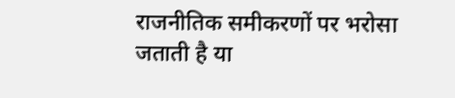राजनीतिक समीकरणों पर भरोसा जताती है या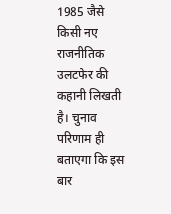1985 जैसे किसी नए राजनीतिक उलटफेर की कहानी लिखती है। चुनाव परिणाम ही बताएगा कि इस बार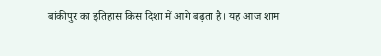बांकीपुर का इतिहास किस दिशा में आगे बढ़ता है। यह आज शाम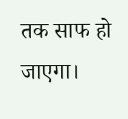तक साफ हो जाएगा।